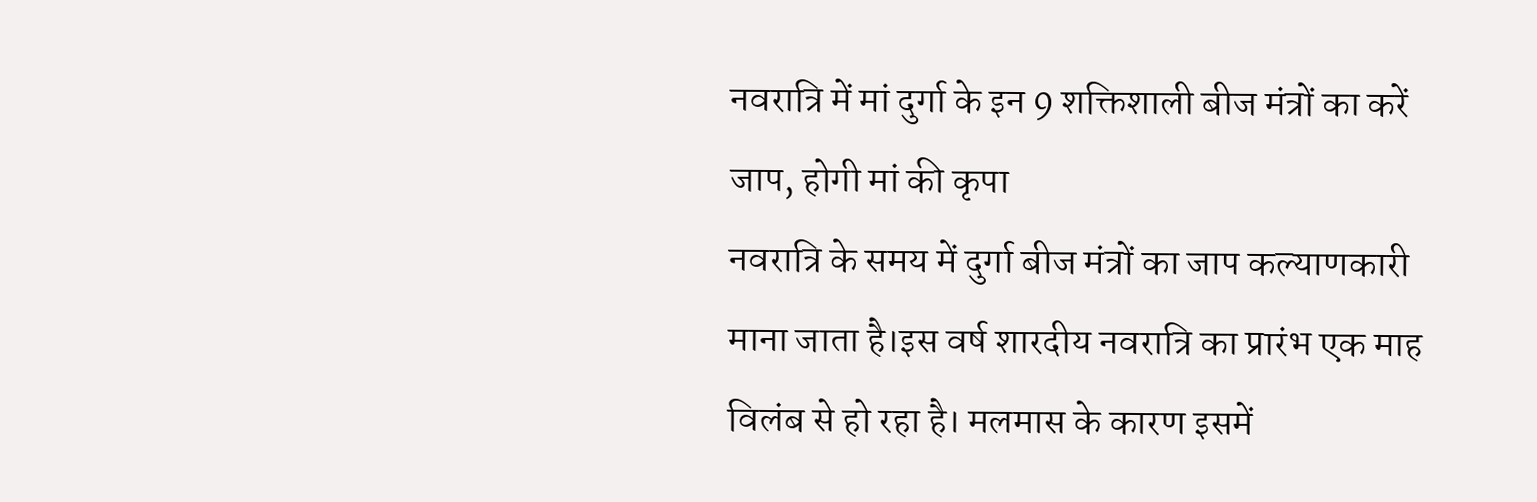नवरात्रि में मां दुर्गा के इन 9 शक्तिशाली बीज मंत्रों का करें जाप, होगी मां की कृपा
नवरात्रि के समय में दुर्गा बीज मंत्रों का जाप कल्याणकारी माना जाता है।इस वर्ष शारदीय नवरात्रि का प्रारंभ एक माह विलंब से हो रहा है। मलमास के कारण इसमें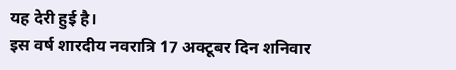यह देरी हुई है।
इस वर्ष शारदीय नवरात्रि 17 अक्टूबर दिन शनिवार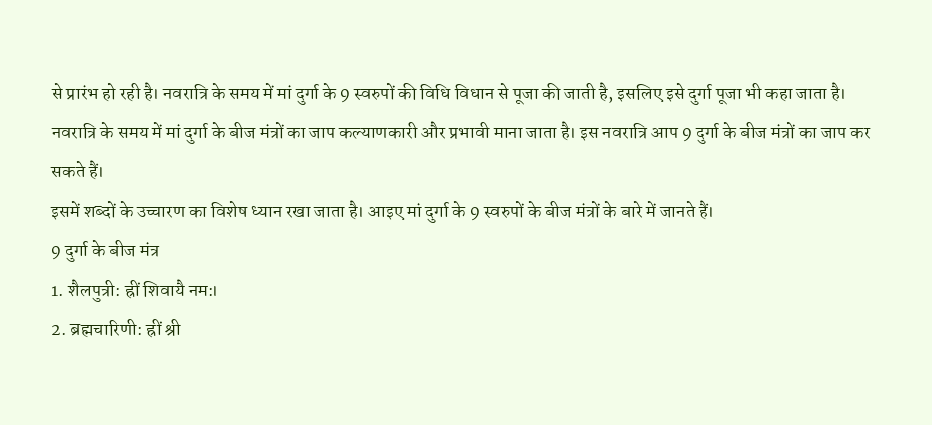से प्रारंभ हो रही है। नवरात्रि के समय में मां दुर्गा के 9 स्वरुपों की विधि विधान से पूजा की जाती है, इसलिए इसे दुर्गा पूजा भी कहा जाता है।
नवरात्रि के समय में मां दुर्गा के बीज मंत्रों का जाप कल्याणकारी और प्रभावी माना जाता है। इस नवरात्रि आप 9 दुर्गा के बीज मंत्रों का जाप कर सकते हैं।
इसमें शब्दों के उच्चारण का विशेष ध्यान रखा जाता है। आइए मां दुर्गा के 9 स्वरुपों के बीज मंत्रों के बारे में जानते हैं।
9 दुर्गा के बीज मंत्र
1. शैलपुत्री: ह्रीं शिवायै नम:।
2. ब्रह्मचारिणी: ह्रीं श्री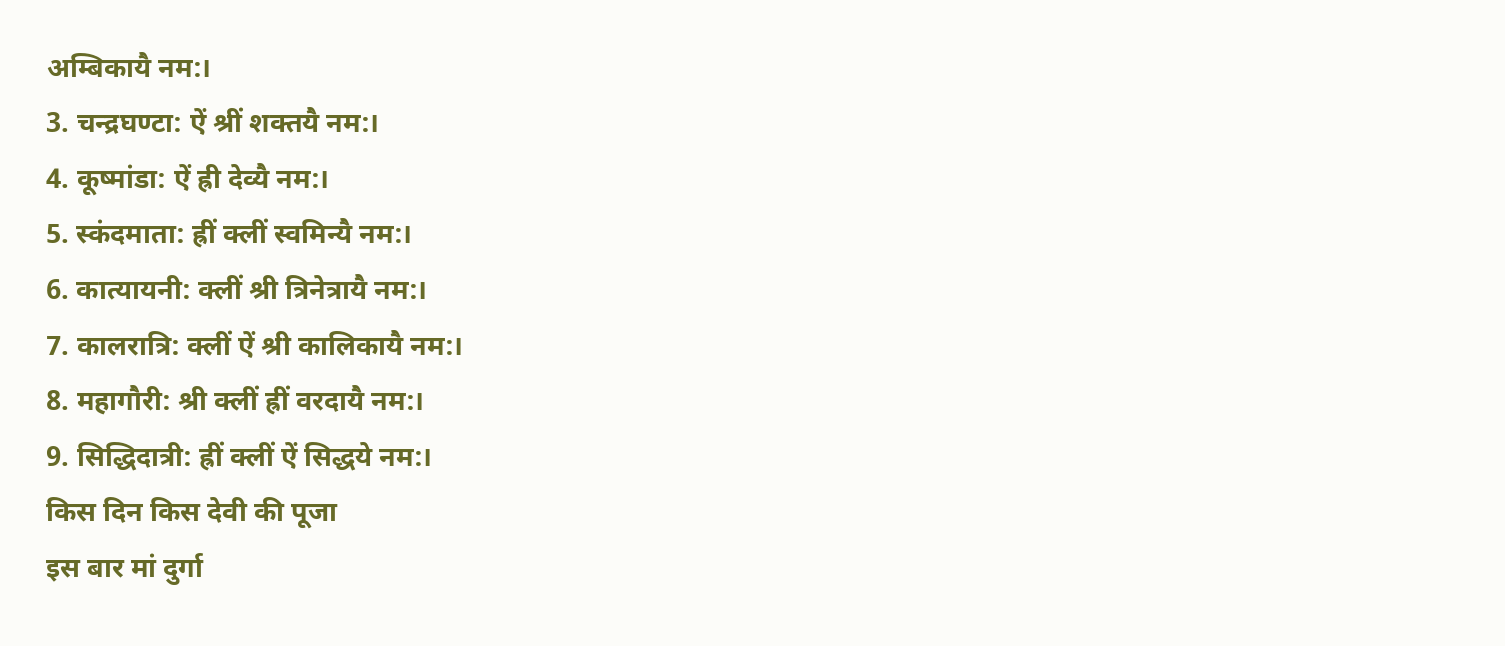अम्बिकायै नम:।
3. चन्द्रघण्टा: ऐं श्रीं शक्तयै नम:।
4. कूष्मांडा: ऐं ह्री देव्यै नम:।
5. स्कंदमाता: ह्रीं क्लीं स्वमिन्यै नम:।
6. कात्यायनी: क्लीं श्री त्रिनेत्रायै नम:।
7. कालरात्रि: क्लीं ऐं श्री कालिकायै नम:।
8. महागौरी: श्री क्लीं ह्रीं वरदायै नम:।
9. सिद्धिदात्री: ह्रीं क्लीं ऐं सिद्धये नम:।
किस दिन किस देवी की पूजा
इस बार मां दुर्गा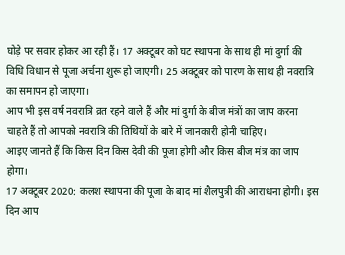घोड़े पर सवार होकर आ रही हैं। 17 अक्टूबर को घट स्थापना के साथ ही मां दुर्गा की विधि विधान से पूजा अर्चना शुरू हो जाएगी। 25 अक्टूबर को पारण के साथ ही नवरात्रि का समापन हो जाएगा।
आप भी इस वर्ष नवरात्रि व्रत रहने वाले हैं और मां दुर्गा के बीज मंत्रों का जाप करना चाहते हैं तो आपको नवरात्रि की तिथियों के बारे में जानकारी होनी चाहिए।
आइए जानते हैं कि किस दिन किस देवी की पूजा होगी और किस बीज मंत्र का जाप होगा।
17 अक्टूबर 2020: कलश स्थापना की पूजा के बाद मां शैलपुत्री की आराधना होगी। इस दिन आप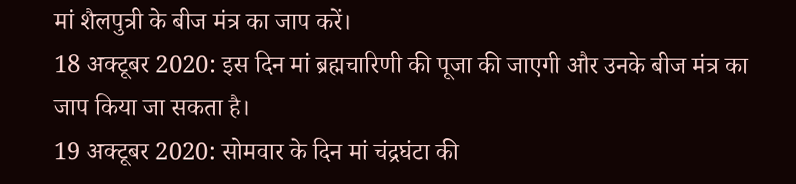मां शैलपुत्री के बीज मंत्र का जाप करें।
18 अक्टूबर 2020: इस दिन मां ब्रह्मचारिणी की पूजा की जाएगी और उनके बीज मंत्र का जाप किया जा सकता है।
19 अक्टूबर 2020: सोमवार के दिन मां चंद्रघंटा की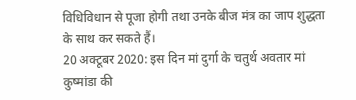विधिविधान से पूजा होगी तथा उनके बीज मंत्र का जाप शुद्धता के साथ कर सकते हैं।
20 अक्टूबर 2020: इस दिन मां दुर्गा के चतुर्थ अवतार मां कुष्मांडा की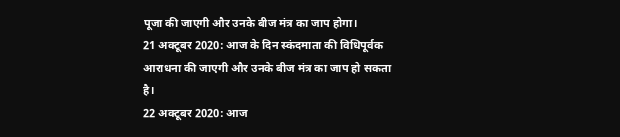पूजा की जाएगी और उनके बीज मंत्र का जाप होगा।
21 अक्टूबर 2020: आज के दिन स्कंदमाता की विधिपूर्वक आराधना की जाएगी और उनके बीज मंत्र का जाप हो सकता है।
22 अक्टूबर 2020: आज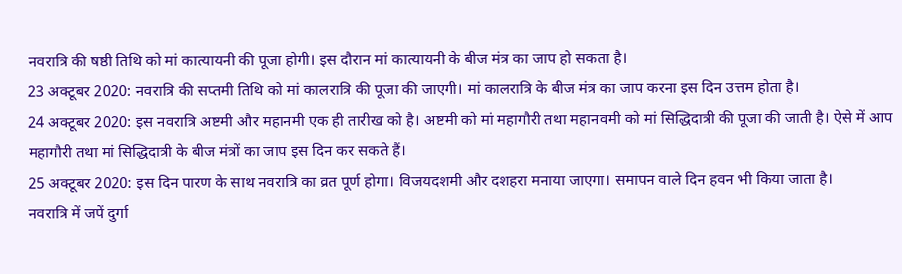नवरात्रि की षष्ठी तिथि को मां कात्यायनी की पूजा होगी। इस दौरान मां कात्यायनी के बीज मंत्र का जाप हो सकता है।
23 अक्टूबर 2020: नवरात्रि की सप्तमी तिथि को मां कालरात्रि की पूजा की जाएगी। मां कालरात्रि के बीज मंत्र का जाप करना इस दिन उत्तम होता है।
24 अक्टूबर 2020: इस नवरात्रि अष्टमी और महानमी एक ही तारीख को है। अष्टमी को मां महागौरी तथा महानवमी को मां सिद्धिदात्री की पूजा की जाती है। ऐसे में आप महागौरी तथा मां सिद्धिदात्री के बीज मंत्रों का जाप इस दिन कर सकते हैं।
25 अक्टूबर 2020: इस दिन पारण के साथ नवरात्रि का व्रत पूर्ण होगा। विजयदशमी और दशहरा मनाया जाएगा। समापन वाले दिन हवन भी किया जाता है।
नवरात्रि में जपें दुर्गा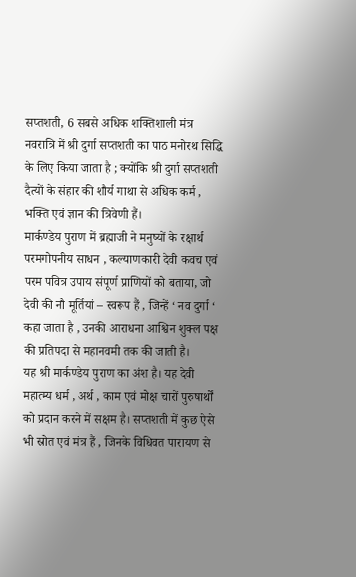सप्तशती, 6 सबसे अधिक शक्तिशाली मंत्र
नवरात्रि में श्री दुर्गा सप्तशती का पाठ मनोरथ सिद्धि के लिए किया जाता है ; क्योंकि श्री दुर्गा सप्तशती दैत्यों के संहार की शौर्य गाथा से अधिक कर्म , भक्ति एवं ज्ञान की त्रिवेणी हैं।
मार्कण्डेय पुराण में ब्रह्माजी ने मनुष्यों के रक्षार्थ परमगोपनीय साधन , कल्याणकारी देवी कवच एवं परम पवित्र उपाय संपूर्ण प्राणियों को बताया, जो देवी की नौ मूर्तियां – स्वरूप हैं , जिन्हें ‘ नव दुर्गा ‘ कहा जाता है , उनकी आराधना आश्विन शुक्ल पक्ष की प्रतिपदा से महानवमी तक की जाती है।
यह श्री मार्कण्डेय पुराण का अंश है। यह देवी महात्म्य धर्म , अर्थ , काम एवं मोक्ष चारों पुरुषार्थों को प्रदान करने में सक्षम है। सप्तशती में कुछ ऐसे भी स्रोत एवं मंत्र हैं , जिनके विधिवत पारायण से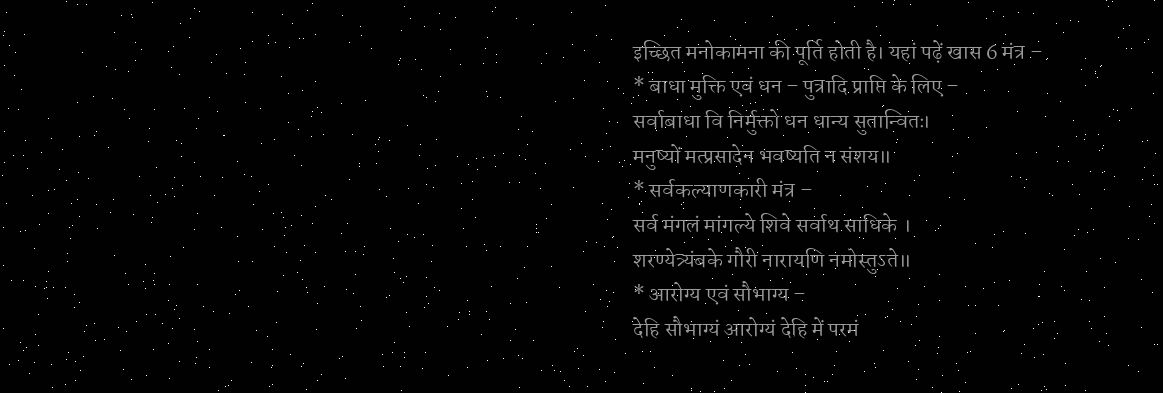इच्छित मनोकामना की पूर्ति होती है। यहां पढ़ें खास 6 मंत्र –
* बाधा मुक्ति एवं धन – पुत्रादि प्राप्ति के लिए –
सर्वाबाधा वि निर्मुक्तो धन धान्य सुतान्वितः।
मनुष्यों मत्प्रसादेन भवष्यति न संशय॥
* सर्वकल्याणकारी मंत्र –
सर्व मंगलं मांगल्ये शिवे सर्वाथ साधिके ।
शरण्येत्र्यंबके गौरी नारायणि नमोस्तुऽते॥
* आरोग्य एवं सौभाग्य –
देहि सौभाग्यं आरोग्यं देहि में परमं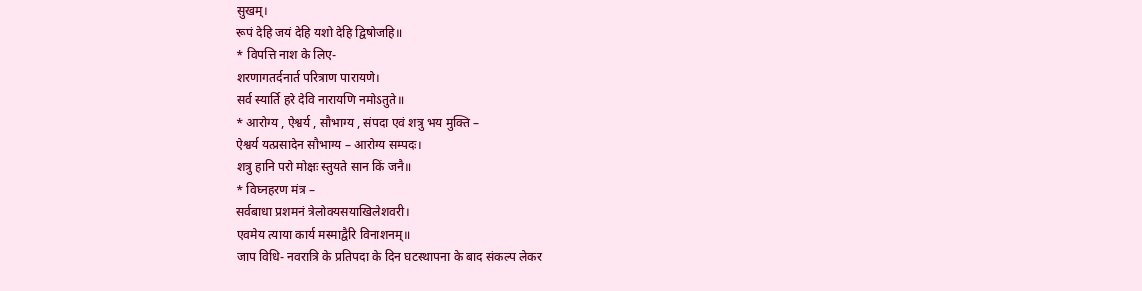सुखम्।
रूपं देहि जयं देहि यशो देहि द्विषोजहि॥
* विपत्ति नाश के लिए-
शरणागतर्दनार्त परित्राण पारायणे।
सर्व स्यार्ति हरे देवि नारायणि नमोऽतुते॥
* आरोग्य , ऐश्वर्य , सौभाग्य , संपदा एवं शत्रु भय मुक्ति –
ऐश्वर्य यत्प्रसादेन सौभाग्य – आरोग्य सम्पदः।
शत्रु हानि परो मोक्षः स्तुयते सान किं जनै॥
* विघ्नहरण मंत्र –
सर्वबाधा प्रशमनं त्रेलोक्यसयाखिलेशवरी।
एवमेय त्याया कार्य मस्माद्वैरि विनाशनम्॥
जाप विधि- नवरात्रि के प्रतिपदा के दिन घटस्थापना के बाद संकल्प लेकर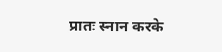प्रातः स्नान करके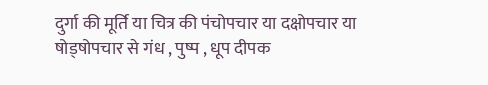दुर्गा की मूर्ति या चित्र की पंचोपचार या दक्षोपचार या षोड्षोपचार से गंध , पुष्प , धूप दीपक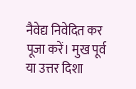नैवेद्य निवेदित कर पूजा करें। मुख पूर्व या उत्तर दिशा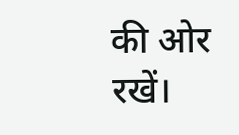की ओर रखें।